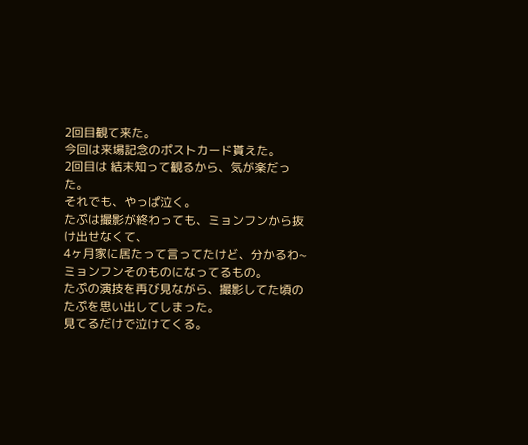2回目観て来た。
今回は来場記念のポストカード貰えた。
2回目は 結末知って観るから、気が楽だった。
それでも、やっぱ泣く。
たぷは撮影が終わっても、ミョンフンから抜け出せなくて、
4ヶ月家に居たって言ってたけど、分かるわ~
ミョンフンそのものになってるもの。
たぷの演技を再び見ながら、撮影してた頃のたぷを思い出してしまった。
見てるだけで泣けてくる。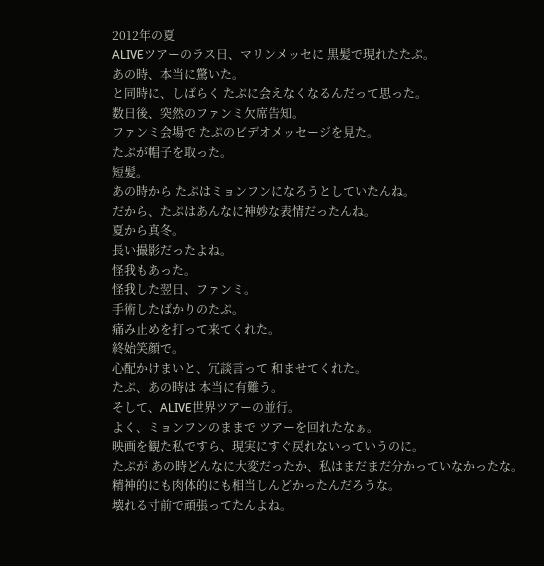2012年の夏
ALIVEツアーのラス日、マリンメッセに 黒髪で現れたたぷ。
あの時、本当に驚いた。
と同時に、しばらく たぷに会えなくなるんだって思った。
数日後、突然のファンミ欠席告知。
ファンミ会場で たぷのビデオメッセージを見た。
たぷが帽子を取った。
短髪。
あの時から たぷはミョンフンになろうとしていたんね。
だから、たぷはあんなに神妙な表情だったんね。
夏から真冬。
長い撮影だったよね。
怪我もあった。
怪我した翌日、ファンミ。
手術したばかりのたぷ。
痛み止めを打って来てくれた。
終始笑顔で。
心配かけまいと、冗談言って 和ませてくれた。
たぷ、あの時は 本当に有難う。
そして、ALIVE世界ツアーの並行。
よく、ミョンフンのままで ツアーを回れたなぁ。
映画を観た私ですら、現実にすぐ戻れないっていうのに。
たぷが あの時どんなに大変だったか、私はまだまだ分かっていなかったな。
精神的にも肉体的にも相当しんどかったんだろうな。
壊れる寸前で頑張ってたんよね。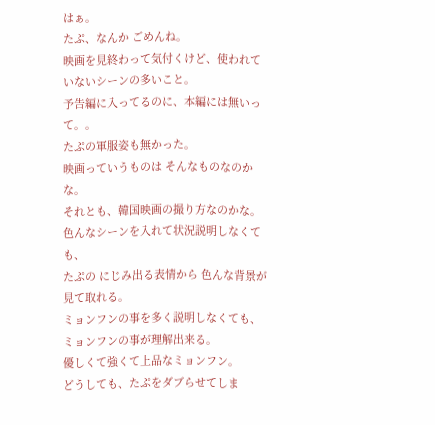はぁ。
たぷ、なんか ごめんね。
映画を見終わって気付くけど、使われていないシーンの多いこと。
予告編に入ってるのに、本編には無いって。。
たぷの軍服姿も無かった。
映画っていうものは そんなものなのかな。
それとも、韓国映画の撮り方なのかな。
色んなシーンを入れて状況説明しなくても、
たぷの にじみ出る表情から 色んな背景が見て取れる。
ミョンフンの事を多く説明しなくても、ミョンフンの事が理解出来る。
優しくて強くて上品なミョンフン。
どうしても、たぷをダブらせてしま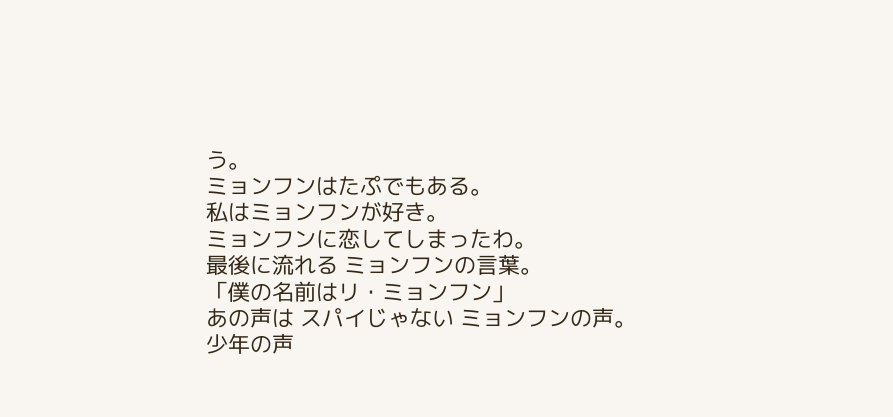う。
ミョンフンはたぷでもある。
私はミョンフンが好き。
ミョンフンに恋してしまったわ。
最後に流れる ミョンフンの言葉。
「僕の名前はリ・ミョンフン」
あの声は スパイじゃない ミョンフンの声。
少年の声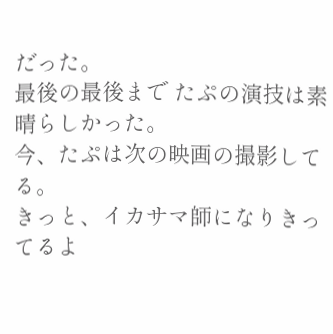だった。
最後の最後まで たぷの演技は素晴らしかった。
今、たぷは次の映画の撮影してる。
きっと、イカサマ師になりきってるよ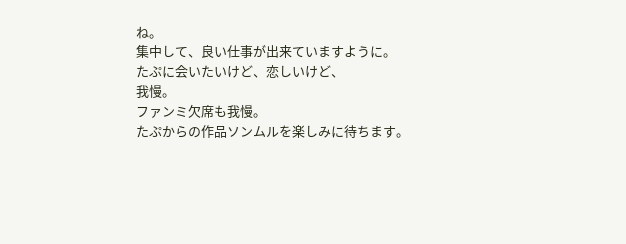ね。
集中して、良い仕事が出来ていますように。
たぷに会いたいけど、恋しいけど、
我慢。
ファンミ欠席も我慢。
たぷからの作品ソンムルを楽しみに待ちます。